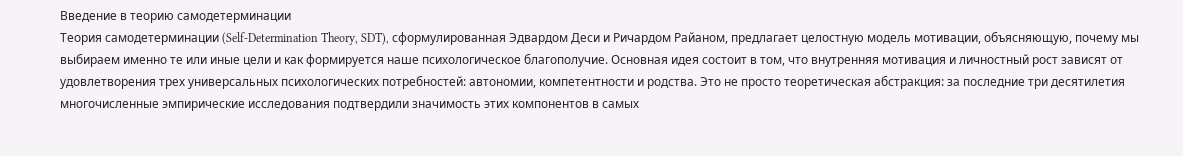Введение в теорию самодетерминации
Теория самодетерминации (Self-Determination Theory, SDT), сформулированная Эдвардом Деси и Ричардом Райаном, предлагает целостную модель мотивации, объясняющую, почему мы выбираем именно те или иные цели и как формируется наше психологическое благополучие. Основная идея состоит в том, что внутренняя мотивация и личностный рост зависят от удовлетворения трех универсальных психологических потребностей: автономии, компетентности и родства. Это не просто теоретическая абстракция: за последние три десятилетия многочисленные эмпирические исследования подтвердили значимость этих компонентов в самых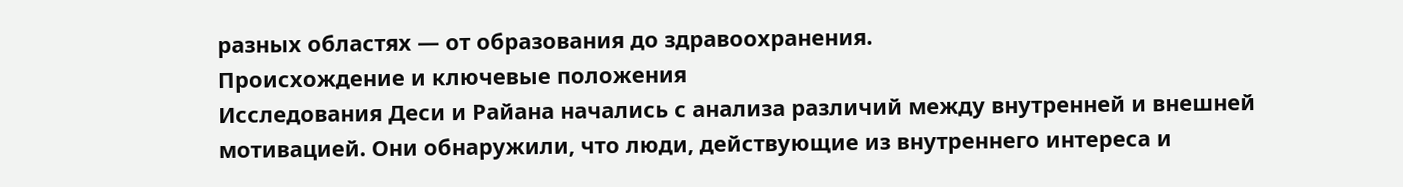разных областях — от образования до здравоохранения.
Происхождение и ключевые положения
Исследования Деси и Райана начались с анализа различий между внутренней и внешней мотивацией. Они обнаружили, что люди, действующие из внутреннего интереса и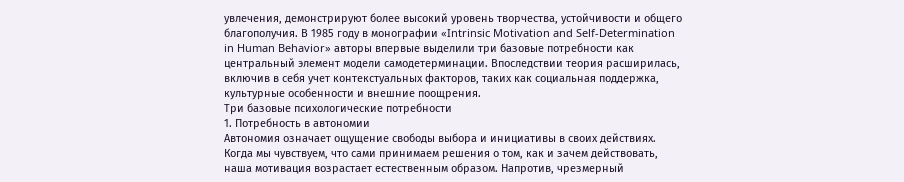увлечения, демонстрируют более высокий уровень творчества, устойчивости и общего благополучия. В 1985 году в монографии «Intrinsic Motivation and Self-Determination in Human Behavior» авторы впервые выделили три базовые потребности как центральный элемент модели самодетерминации. Впоследствии теория расширилась, включив в себя учет контекстуальных факторов, таких как социальная поддержка, культурные особенности и внешние поощрения.
Три базовые психологические потребности
1. Потребность в автономии
Автономия означает ощущение свободы выбора и инициативы в своих действиях. Когда мы чувствуем, что сами принимаем решения о том, как и зачем действовать, наша мотивация возрастает естественным образом. Напротив, чрезмерный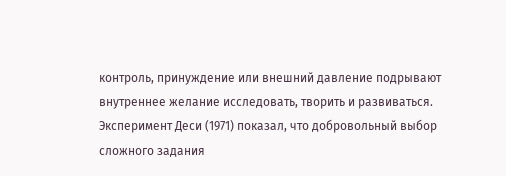контроль, принуждение или внешний давление подрывают внутреннее желание исследовать, творить и развиваться. Эксперимент Деси (1971) показал, что добровольный выбор сложного задания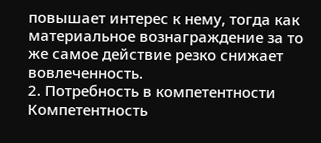повышает интерес к нему, тогда как материальное вознаграждение за то же самое действие резко снижает вовлеченность.
2. Потребность в компетентности
Компетентность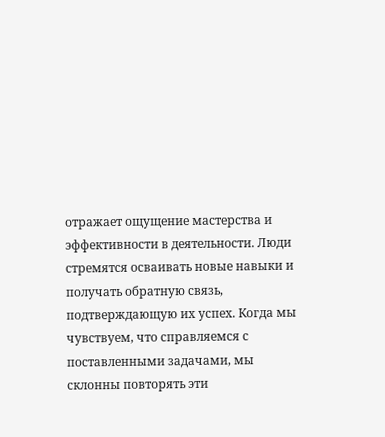отражает ощущение мастерства и эффективности в деятельности. Люди стремятся осваивать новые навыки и получать обратную связь, подтверждающую их успех. Когда мы чувствуем, что справляемся с поставленными задачами, мы склонны повторять эти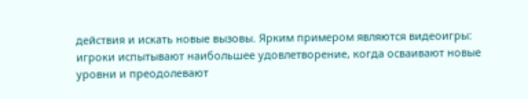действия и искать новые вызовы. Ярким примером являются видеоигры: игроки испытывают наибольшее удовлетворение, когда осваивают новые уровни и преодолевают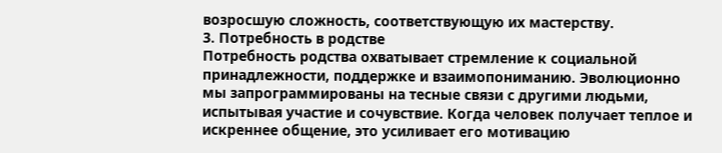возросшую сложность, соответствующую их мастерству.
3. Потребность в родстве
Потребность родства охватывает стремление к социальной принадлежности, поддержке и взаимопониманию. Эволюционно мы запрограммированы на тесные связи с другими людьми, испытывая участие и сочувствие. Когда человек получает теплое и искреннее общение, это усиливает его мотивацию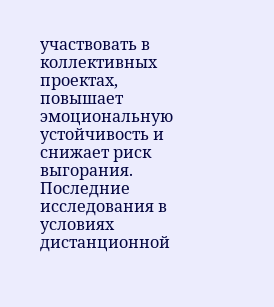участвовать в коллективных проектах, повышает эмоциональную устойчивость и снижает риск выгорания. Последние исследования в условиях дистанционной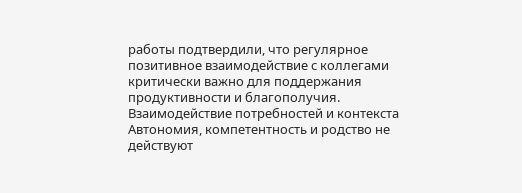работы подтвердили, что регулярное позитивное взаимодействие с коллегами критически важно для поддержания продуктивности и благополучия.
Взаимодействие потребностей и контекста
Автономия, компетентность и родство не действуют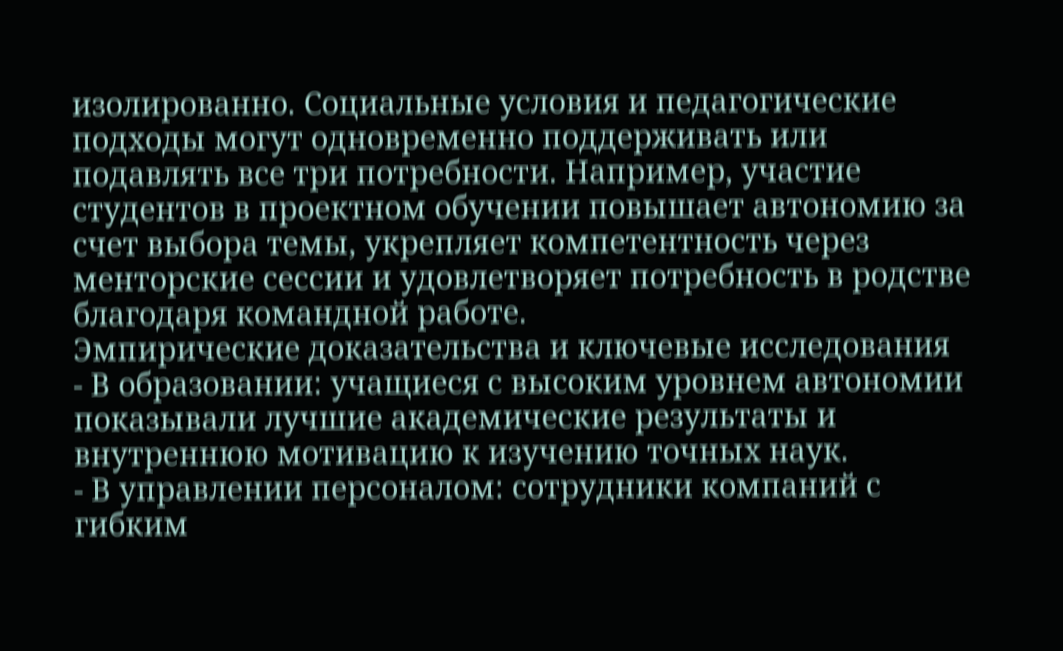изолированно. Социальные условия и педагогические подходы могут одновременно поддерживать или подавлять все три потребности. Например, участие студентов в проектном обучении повышает автономию за счет выбора темы, укрепляет компетентность через менторские сессии и удовлетворяет потребность в родстве благодаря командной работе.
Эмпирические доказательства и ключевые исследования
- В образовании: учащиеся с высоким уровнем автономии показывали лучшие академические результаты и внутреннюю мотивацию к изучению точных наук.
- В управлении персоналом: сотрудники компаний с гибким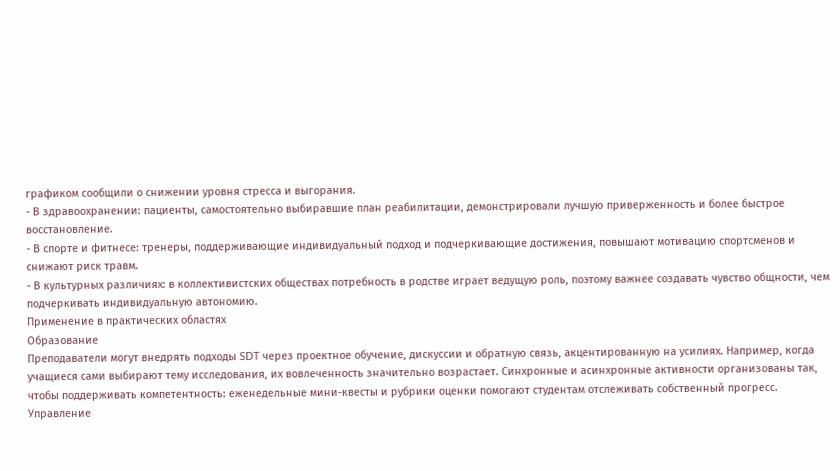графиком сообщили о снижении уровня стресса и выгорания.
- В здравоохранении: пациенты, самостоятельно выбиравшие план реабилитации, демонстрировали лучшую приверженность и более быстрое восстановление.
- В спорте и фитнесе: тренеры, поддерживающие индивидуальный подход и подчеркивающие достижения, повышают мотивацию спортсменов и снижают риск травм.
- В культурных различиях: в коллективистских обществах потребность в родстве играет ведущую роль, поэтому важнее создавать чувство общности, чем подчеркивать индивидуальную автономию.
Применение в практических областях
Образование
Преподаватели могут внедрять подходы SDT через проектное обучение, дискуссии и обратную связь, акцентированную на усилиях. Например, когда учащиеся сами выбирают тему исследования, их вовлеченность значительно возрастает. Синхронные и асинхронные активности организованы так, чтобы поддерживать компетентность: еженедельные мини-квесты и рубрики оценки помогают студентам отслеживать собственный прогресс.
Управление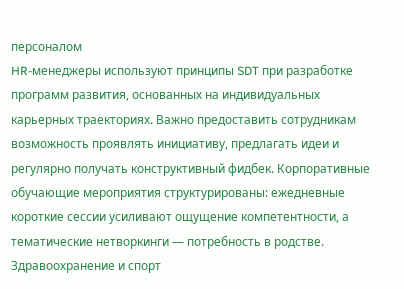персоналом
HR-менеджеры используют принципы SDT при разработке программ развития, основанных на индивидуальных карьерных траекториях. Важно предоставить сотрудникам возможность проявлять инициативу, предлагать идеи и регулярно получать конструктивный фидбек. Корпоративные обучающие мероприятия структурированы: ежедневные короткие сессии усиливают ощущение компетентности, а тематические нетворкинги — потребность в родстве.
Здравоохранение и спорт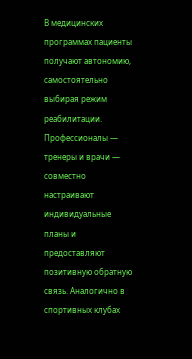В медицинских программах пациенты получают автономию, самостоятельно выбирая режим реабилитации. Профессионалы — тренеры и врачи — совместно настраивают индивидуальные планы и предоставляют позитивную обратную связь. Аналогично в спортивных клубах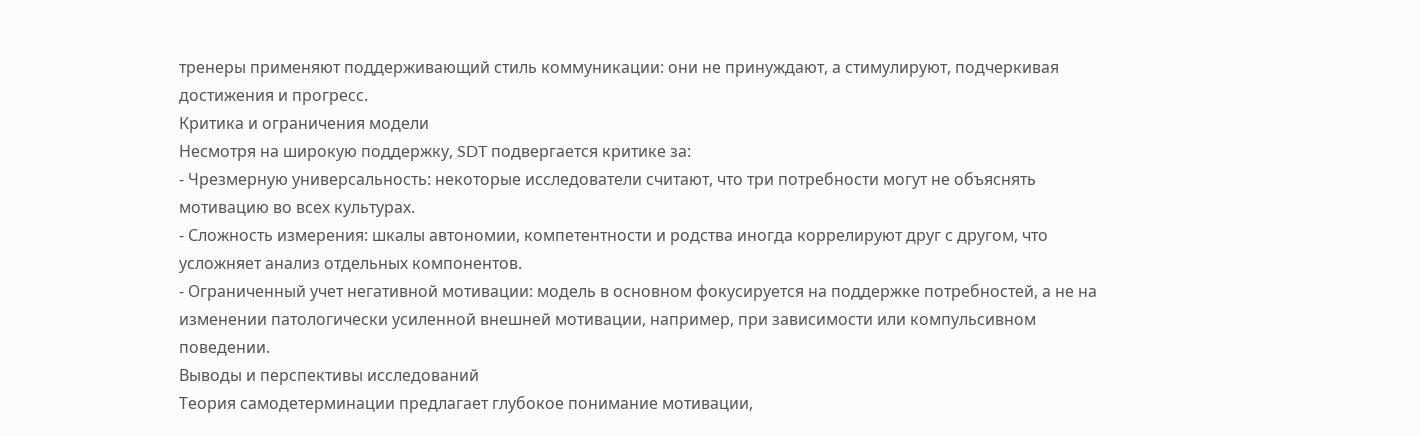тренеры применяют поддерживающий стиль коммуникации: они не принуждают, а стимулируют, подчеркивая достижения и прогресс.
Критика и ограничения модели
Несмотря на широкую поддержку, SDT подвергается критике за:
- Чрезмерную универсальность: некоторые исследователи считают, что три потребности могут не объяснять мотивацию во всех культурах.
- Сложность измерения: шкалы автономии, компетентности и родства иногда коррелируют друг с другом, что усложняет анализ отдельных компонентов.
- Ограниченный учет негативной мотивации: модель в основном фокусируется на поддержке потребностей, а не на изменении патологически усиленной внешней мотивации, например, при зависимости или компульсивном поведении.
Выводы и перспективы исследований
Теория самодетерминации предлагает глубокое понимание мотивации,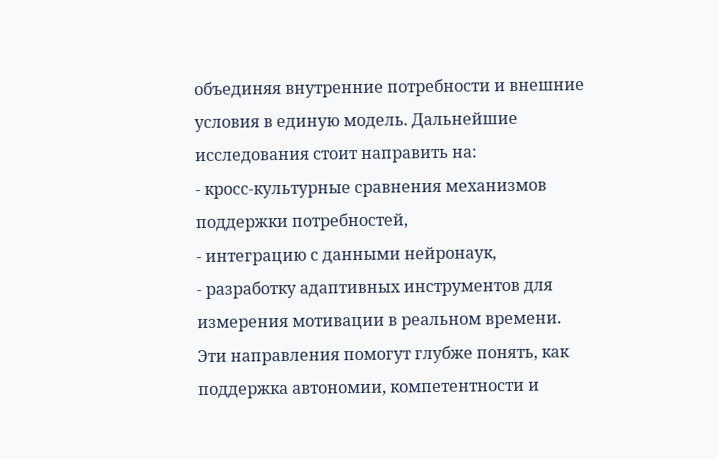объединяя внутренние потребности и внешние условия в единую модель. Дальнейшие исследования стоит направить на:
- кросс-культурные сравнения механизмов поддержки потребностей,
- интеграцию с данными нейронаук,
- разработку адаптивных инструментов для измерения мотивации в реальном времени.
Эти направления помогут глубже понять, как поддержка автономии, компетентности и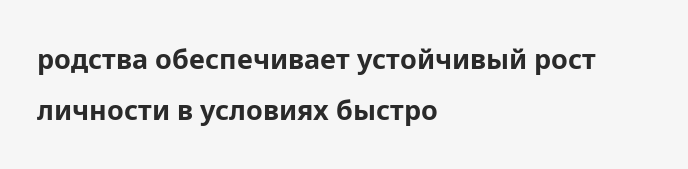родства обеспечивает устойчивый рост личности в условиях быстро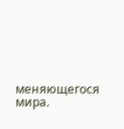меняющегося мира.